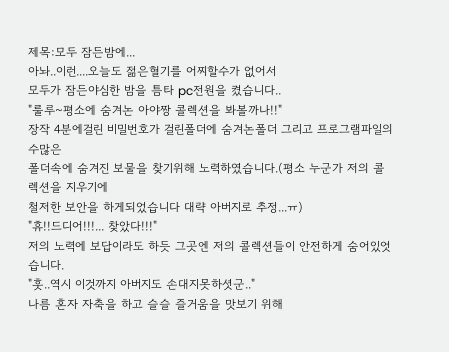제목:모두 잠든밤에...
아놔..이런....오늘도 젊은혈기를 어찌할수가 없어서
모두가 잠든야심한 밤을 틈타 pc전원을 켰습니다..
"룰루~평소에 숨겨논 아야짱 콜렉션을 봐볼까나!!"
장작 4분에걸린 비밀번호가 걸린폴더에 숨겨논폴더 그리고 프로그램파일의 수많은
폴더속에 숨겨진 보물을 찾기위해 노력하였습니다.(평소 누군가 저의 콜렉션을 지우기에
철저한 보안을 하게되었습니다 대략 아버지로 추정...ㅠ)
"휴!!드디어!!!... 찾았다!!!"
저의 노력에 보답이라도 하듯 그곳엔 저의 콜렉션들이 안전하게 숨어있엇습니다.
"훗..역시 이것까지 아버지도 손대지못하셧군.."
나름 혼자 자축을 하고 슬슬 즐거움을 맛보기 위해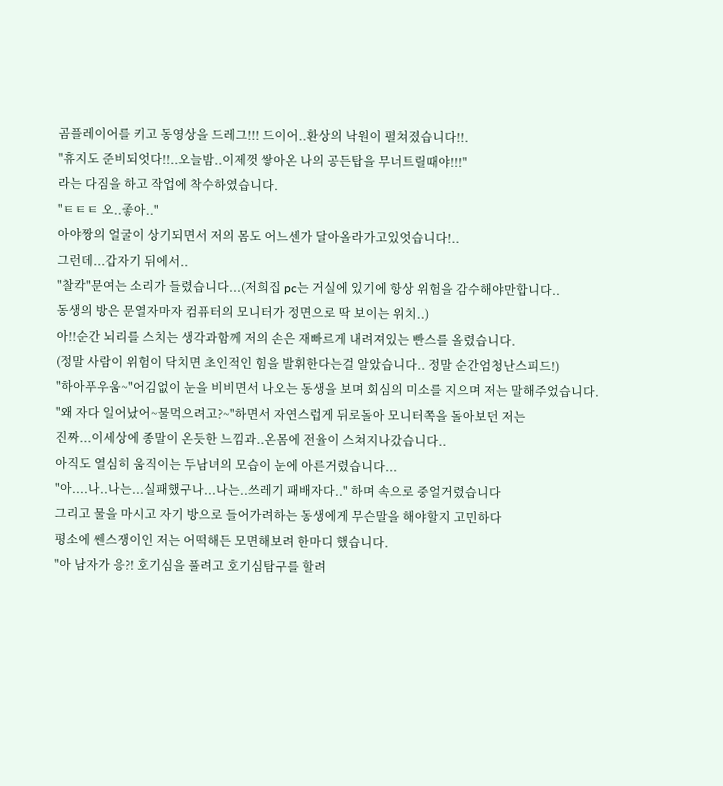곰플레이어를 키고 동영상을 드레그!!! 드이어..환상의 낙원이 펼쳐졌습니다!!.
"휴지도 준비되엇다!!..오늘밤..이제껏 쌓아온 나의 공든탑을 무너트릴때야!!!"
라는 다짐을 하고 작업에 착수하였습니다.
"ㅌㅌㅌ 오..좋아.."
아야짱의 얼굴이 상기되면서 저의 몸도 어느센가 달아올라가고있엇습니다!..
그런데...갑자기 뒤에서..
"찰칵"문여는 소리가 들렸습니다...(저희집 pc는 거실에 있기에 항상 위험을 감수해야만합니다..
동생의 방은 문열자마자 컴퓨터의 모니터가 정면으로 딱 보이는 위치..)
아!!순간 뇌리를 스치는 생각과함께 저의 손은 재빠르게 내려져있는 빤스를 올렸습니다.
(정말 사람이 위험이 닥치면 초인적인 힘을 발휘한다는걸 알았습니다.. 정말 순간엄청난스피드!)
"하아푸우움~"어김없이 눈을 비비면서 나오는 동생을 보며 회심의 미소를 지으며 저는 말해주었습니다.
"왜 자다 일어났어~물먹으려고?~"하면서 자연스럽게 뒤로돌아 모니터쪽을 돌아보던 저는
진짜...이세상에 종말이 온듯한 느낌과..온몸에 전율이 스쳐지나갔습니다..
아직도 열심히 움직이는 두남녀의 모습이 눈에 아른거렸습니다...
"아....나..나는...실패했구나...나는..쓰레기 패배자다.." 하며 속으로 중얼거렸습니다
그리고 물을 마시고 자기 방으로 들어가려하는 동생에게 무슨말을 해야할지 고민하다
평소에 쎈스쟁이인 저는 어떡해든 모면해보려 한마디 했습니다.
"아 남자가 응?! 호기심을 풀려고 호기심탐구를 할려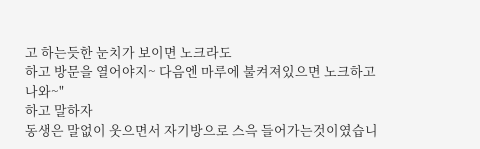고 하는듯한 눈치가 보이면 노크라도
하고 방문을 열어야지~ 다음엔 마루에 불켜져있으면 노크하고 나와~"
하고 말하자
동생은 말없이 웃으면서 자기방으로 스윽 들어가는것이였습니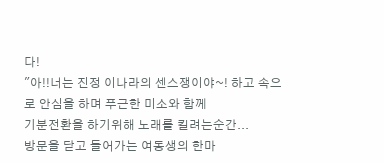다!
"아!!너는 진정 이나라의 센스쟁이야~! 하고 속으로 안심을 하며 푸근한 미소와 함께
기분전환을 하기위해 노래를 킬려는순간...
방문을 닫고 들어가는 여동생의 한마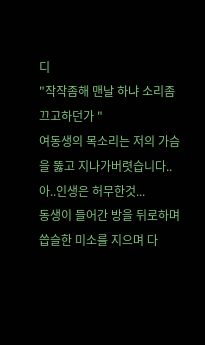디
"작작좀해 맨날 하냐 소리좀끄고하던가 "
여동생의 목소리는 저의 가슴을 뚫고 지나가버렷습니다..
아..인생은 허무한것...
동생이 들어간 방을 뒤로하며 씁슬한 미소를 지으며 다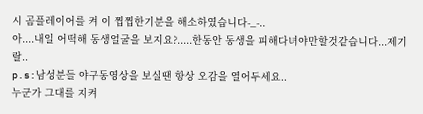시 곰플레이어를 켜 이 찝찝한기분을 해소하였습니다-_-..
아....내일 어떡해 동생얼굴을 보지요?.....한동안 동생을 피해다녀야만할것같습니다...제기랄..
p.s:남성분들 야구동영상을 보실땐 항상 오감을 열어두세요..
누군가 그대를 지켜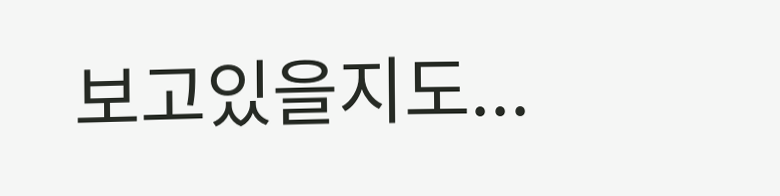보고있을지도...